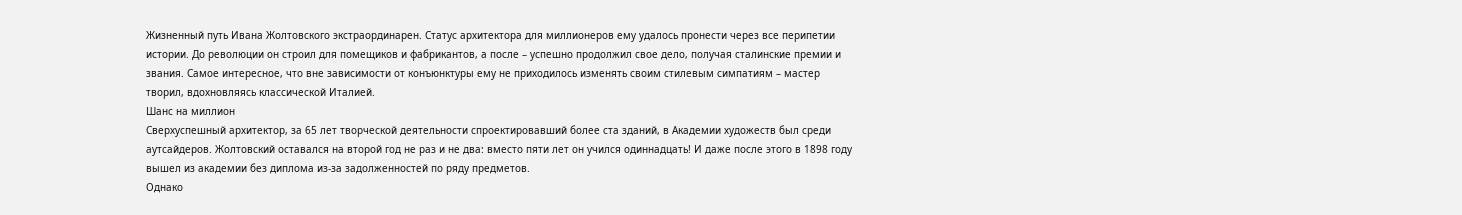Жизненный путь Ивана Жолтовского экстраординарен. Статус архитектора для миллионеров ему удалось пронести через все перипетии истории. До революции он строил для помещиков и фабрикантов, а после – успешно продолжил свое дело, получая сталинские премии и звания. Самое интересное, что вне зависимости от конъюнктуры ему не приходилось изменять своим стилевым симпатиям – мастер творил, вдохновляясь классической Италией.
Шанс на миллион
Сверхуспешный архитектор, за 65 лет творческой деятельности спроектировавший более ста зданий, в Академии художеств был среди аутсайдеров. Жолтовский оставался на второй год не раз и не два: вместо пяти лет он учился одиннадцать! И даже после этого в 1898 году вышел из академии без диплома из-за задолженностей по ряду предметов.
Однако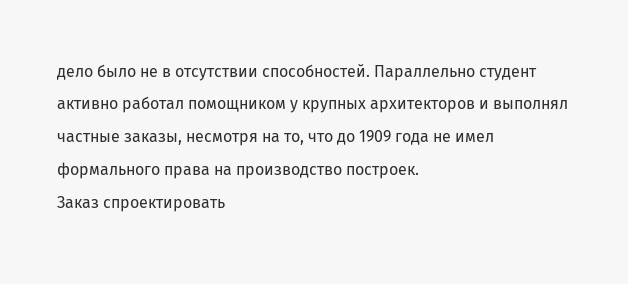дело было не в отсутствии способностей. Параллельно студент активно работал помощником у крупных архитекторов и выполнял частные заказы, несмотря на то, что до 1909 года не имел формального права на производство построек.
Заказ спроектировать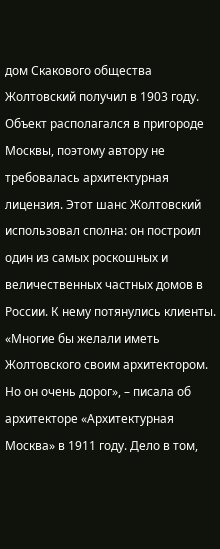дом Скакового общества Жолтовский получил в 1903 году. Объект располагался в пригороде Москвы, поэтому автору не требовалась архитектурная лицензия. Этот шанс Жолтовский использовал сполна: он построил один из самых роскошных и величественных частных домов в России. К нему потянулись клиенты.
«Многие бы желали иметь Жолтовского своим архитектором. Но он очень дорог», – писала об архитекторе «Архитектурная Москва» в 1911 году. Дело в том,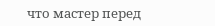что мастер перед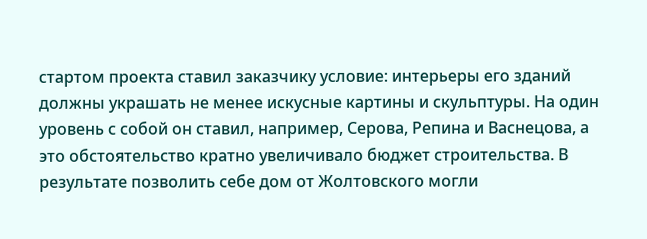стартом проекта ставил заказчику условие: интерьеры его зданий должны украшать не менее искусные картины и скульптуры. На один уровень с собой он ставил, например, Серова, Репина и Васнецова, а это обстоятельство кратно увеличивало бюджет строительства. В результате позволить себе дом от Жолтовского могли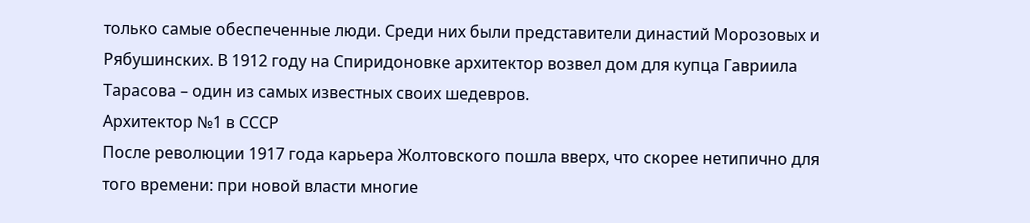только самые обеспеченные люди. Среди них были представители династий Морозовых и Рябушинских. В 1912 году на Спиридоновке архитектор возвел дом для купца Гавриила Тарасова – один из самых известных своих шедевров.
Архитектор №1 в СССР
После революции 1917 года карьера Жолтовского пошла вверх, что скорее нетипично для того времени: при новой власти многие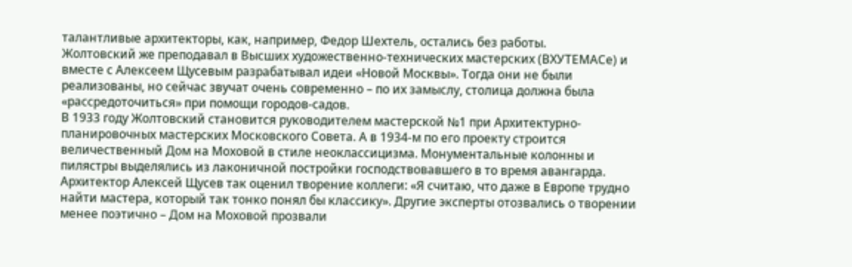талантливые архитекторы, как, например, Федор Шехтель, остались без работы.
Жолтовский же преподавал в Высших художественно-технических мастерских (ВХУТЕМАСе) и вместе с Алексеем Щусевым разрабатывал идеи «Новой Москвы». Тогда они не были реализованы, но сейчас звучат очень современно – по их замыслу, столица должна была «рассредоточиться» при помощи городов-садов.
В 1933 году Жолтовский становится руководителем мастерской №1 при Архитектурно-планировочных мастерских Московского Совета. А в 1934-м по его проекту строится величественный Дом на Моховой в стиле неоклассицизма. Монументальные колонны и пилястры выделялись из лаконичной постройки господствовавшего в то время авангарда.
Архитектор Алексей Щусев так оценил творение коллеги: «Я считаю, что даже в Европе трудно найти мастера, который так тонко понял бы классику». Другие эксперты отозвались о творении менее поэтично – Дом на Моховой прозвали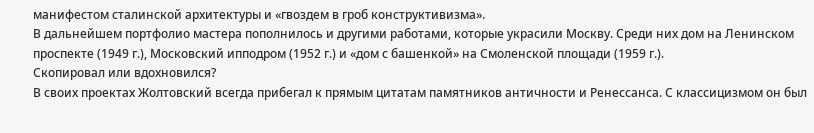манифестом сталинской архитектуры и «гвоздем в гроб конструктивизма».
В дальнейшем портфолио мастера пополнилось и другими работами, которые украсили Москву. Среди них дом на Ленинском проспекте (1949 г.), Московский ипподром (1952 г.) и «дом с башенкой» на Смоленской площади (1959 г.).
Скопировал или вдохновился?
В своих проектах Жолтовский всегда прибегал к прямым цитатам памятников античности и Ренессанса. С классицизмом он был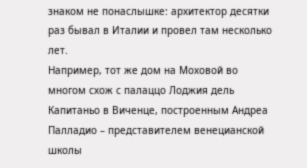знаком не понаслышке: архитектор десятки раз бывал в Италии и провел там несколько лет.
Например, тот же дом на Моховой во многом схож с палаццо Лоджия дель Капитаньо в Виченце, построенным Андреа Палладио – представителем венецианской школы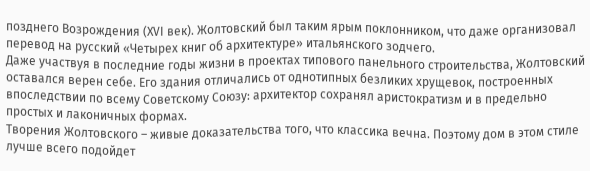позднего Возрождения (ХVI век). Жолтовский был таким ярым поклонником, что даже организовал перевод на русский «Четырех книг об архитектуре» итальянского зодчего.
Даже участвуя в последние годы жизни в проектах типового панельного строительства, Жолтовский оставался верен себе. Его здания отличались от однотипных безликих хрущевок, построенных впоследствии по всему Советскому Союзу: архитектор сохранял аристократизм и в предельно простых и лаконичных формах.
Творения Жолтовского – живые доказательства того, что классика вечна. Поэтому дом в этом стиле лучше всего подойдет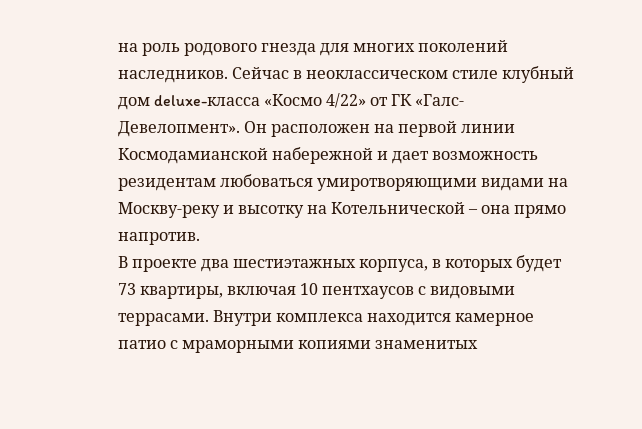на роль родового гнезда для многих поколений наследников. Сейчас в неоклассическом стиле клубный дом deluxe-класса «Космо 4/22» от ГК «Галс-Девелопмент». Он расположен на первой линии Космодамианской набережной и дает возможность резидентам любоваться умиротворяющими видами на Москву-реку и высотку на Котельнической – она прямо напротив.
В проекте два шестиэтажных корпуса, в которых будет 73 квартиры, включая 10 пентхаусов с видовыми террасами. Внутри комплекса находится камерное патио с мраморными копиями знаменитых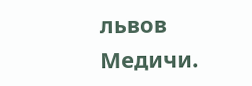львов Медичи.